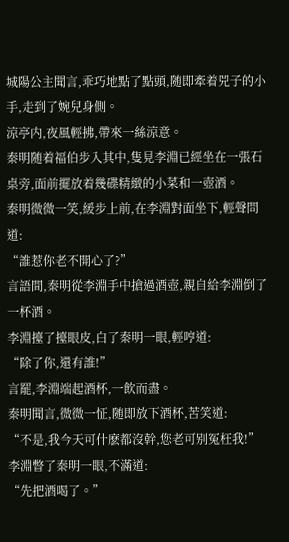城陽公主聞言,乖巧地點了點頭,随即牽着兕子的小手,走到了婉兒身側。
涼亭内,夜風輕拂,帶來一絲涼意。
秦明随着福伯步入其中,隻見李淵已經坐在一張石桌旁,面前擺放着幾碟精緻的小菜和一壺酒。
秦明微微一笑,緩步上前,在李淵對面坐下,輕聲問道:
“誰惹你老不開心了?”
言語間,秦明從李淵手中搶過酒壺,親自給李淵倒了一杯酒。
李淵擡了擡眼皮,白了秦明一眼,輕哼道:
“除了你,還有誰!”
言罷,李淵端起酒杯,一飲而盡。
秦明聞言,微微一怔,随即放下酒杯,苦笑道:
“不是,我今天可什麽都沒幹,您老可别冤枉我!”
李淵瞥了秦明一眼,不滿道:
“先把酒喝了。”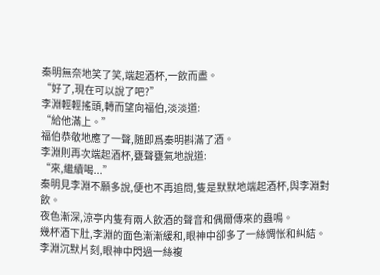秦明無奈地笑了笑,端起酒杯,一飲而盡。
“好了,現在可以說了吧?”
李淵輕輕搖頭,轉而望向福伯,淡淡道:
“給他滿上。”
福伯恭敬地應了一聲,随即爲秦明斟滿了酒。
李淵則再次端起酒杯,甕聲甕氣地說道:
“來,繼續喝...”
秦明見李淵不願多說,便也不再追問,隻是默默地端起酒杯,與李淵對飲。
夜色漸深,涼亭内隻有兩人飲酒的聲音和偶爾傳來的蟲鳴。
幾杯酒下肚,李淵的面色漸漸緩和,眼神中卻多了一絲惆怅和糾結。
李淵沉默片刻,眼神中閃過一絲複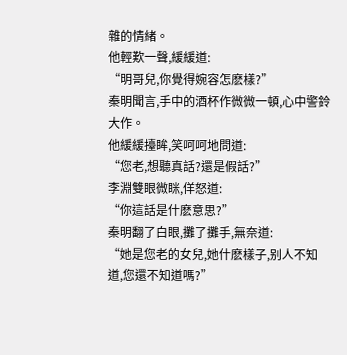雜的情緒。
他輕歎一聲,緩緩道:
“明哥兒,你覺得婉容怎麽樣?”
秦明聞言,手中的酒杯作微微一頓,心中警鈴大作。
他緩緩擡眸,笑呵呵地問道:
“您老,想聽真話?還是假話?”
李淵雙眼微眯,佯怒道:
“你這話是什麽意思?”
秦明翻了白眼,攤了攤手,無奈道:
“她是您老的女兒,她什麽樣子,别人不知道,您還不知道嗎?”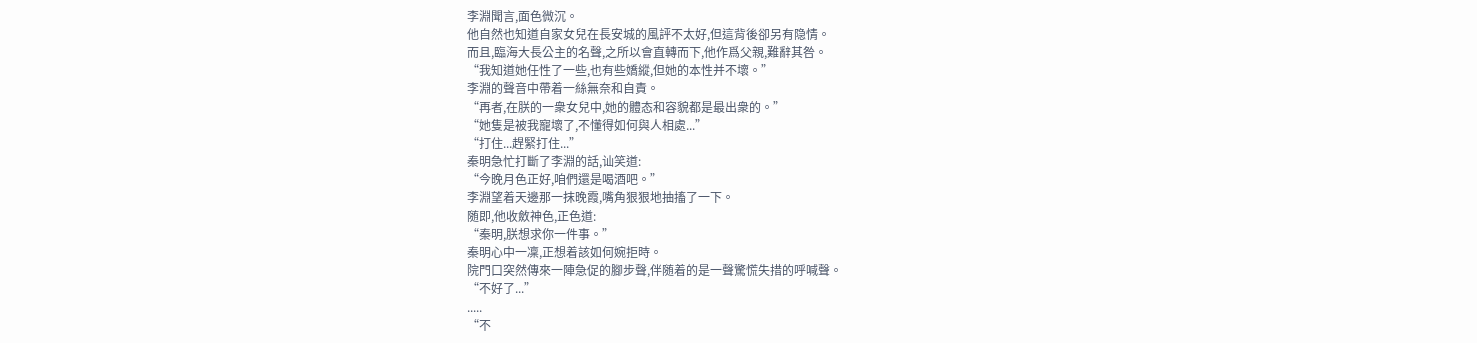李淵聞言,面色微沉。
他自然也知道自家女兒在長安城的風評不太好,但這背後卻另有隐情。
而且,臨海大長公主的名聲,之所以會直轉而下,他作爲父親,難辭其咎。
“我知道她任性了一些,也有些嬌縱,但她的本性并不壞。”
李淵的聲音中帶着一絲無奈和自責。
“再者,在朕的一衆女兒中,她的體态和容貌都是最出衆的。”
“她隻是被我寵壞了,不懂得如何與人相處...”
“打住...趕緊打住...”
秦明急忙打斷了李淵的話,讪笑道:
“今晚月色正好,咱們還是喝酒吧。”
李淵望着天邊那一抹晚霞,嘴角狠狠地抽搐了一下。
随即,他收斂神色,正色道:
“秦明,朕想求你一件事。”
秦明心中一凜,正想着該如何婉拒時。
院門口突然傳來一陣急促的腳步聲,伴随着的是一聲驚慌失措的呼喊聲。
“不好了...”
.....
“不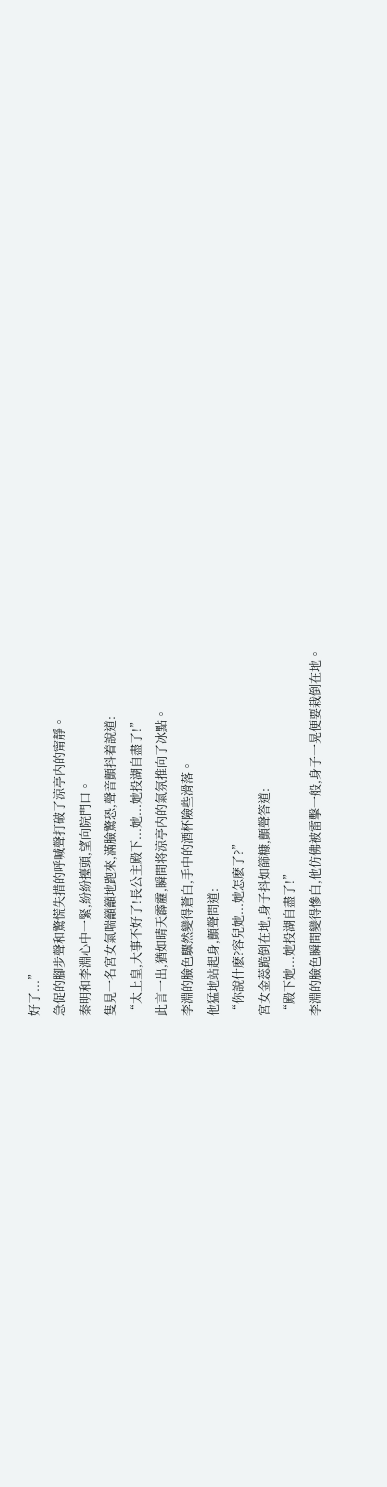好了...”
急促的腳步聲和驚慌失措的呼喊聲打破了涼亭内的甯靜。
秦明和李淵心中一緊,紛紛擡頭,望向院門口。
隻見一名宮女氣喘籲籲地跑來,滿臉驚恐,聲音顫抖着說道:
“太上皇,大事不好了!長公主殿下...她...她投湖自盡了!”
此言一出,猶如晴天霹靂,瞬間将涼亭内的氣氛推向了冰點。
李淵的臉色驟然變得蒼白,手中的酒杯險些滑落。
他猛地站起身,顫聲問道:
“你說什麽?容兒她...她怎麽了?”
宮女金蕊跪倒在地,身子抖如篩糠,顫聲答道:
“殿下她...她投湖自盡了!”
李淵的臉色瞬間變得慘白,他仿佛被雷擊一般,身子一晃便要栽倒在地。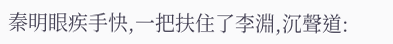秦明眼疾手快,一把扶住了李淵,沉聲道: